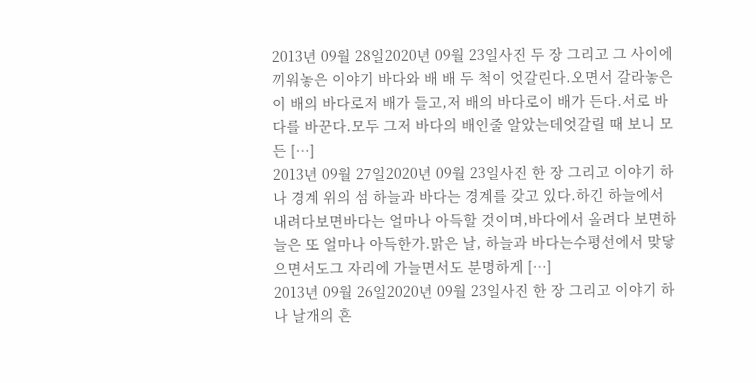2013년 09월 28일2020년 09월 23일사진 두 장 그리고 그 사이에 끼워놓은 이야기 바다와 배 배 두 척이 엇갈린다.오면서 갈라놓은이 배의 바다로저 배가 들고,저 배의 바다로이 배가 든다.서로 바다를 바꾼다.모두 그저 바다의 배인줄 알았는데엇갈릴 때 보니 모든 […]
2013년 09월 27일2020년 09월 23일사진 한 장 그리고 이야기 하나 경계 위의 섬 하늘과 바다는 경계를 갖고 있다.하긴 하늘에서 내려다보면바다는 얼마나 아득할 것이며,바다에서 올려다 보면하늘은 또 얼마나 아득한가.맑은 날, 하늘과 바다는수평선에서 맞닿으면서도그 자리에 가늘면서도 분명하게 […]
2013년 09월 26일2020년 09월 23일사진 한 장 그리고 이야기 하나 날개의 흔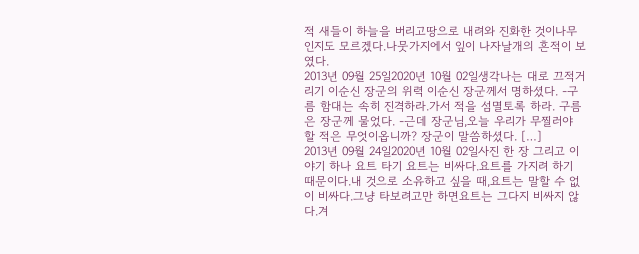적 새들이 하늘을 버리고땅으로 내려와 진화한 것이나무인지도 모르겠다.나뭇가지에서 잎이 나자날개의 흔적이 보였다.
2013년 09월 25일2020년 10월 02일생각나는 대로 끄적거리기 이순신 장군의 위력 이순신 장군께서 명하셨다. -구름 함대는 속히 진격하라.가서 적을 섬멸토록 하라. 구름은 장군께 물었다. -근데 장군님,오늘 우리가 무찔러야 할 적은 무엇이옵니까? 장군이 말씀하셨다. […]
2013년 09월 24일2020년 10월 02일사진 한 장 그리고 이야기 하나 요트 타기 요트는 비싸다.요트를 가지려 하기 때문이다.내 것으로 소유하고 싶을 때,요트는 말할 수 없이 비싸다.그냥 타보려고만 하면요트는 그다지 비싸지 않다.겨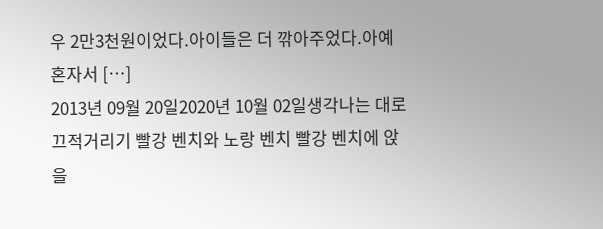우 2만3천원이었다.아이들은 더 깎아주었다.아예 혼자서 […]
2013년 09월 20일2020년 10월 02일생각나는 대로 끄적거리기 빨강 벤치와 노랑 벤치 빨강 벤치에 앉을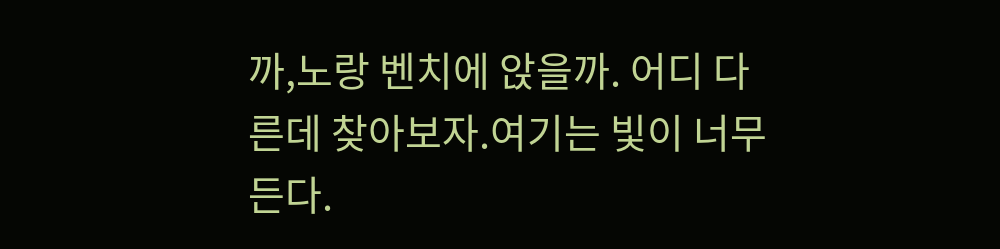까,노랑 벤치에 앉을까. 어디 다른데 찾아보자.여기는 빛이 너무 든다.